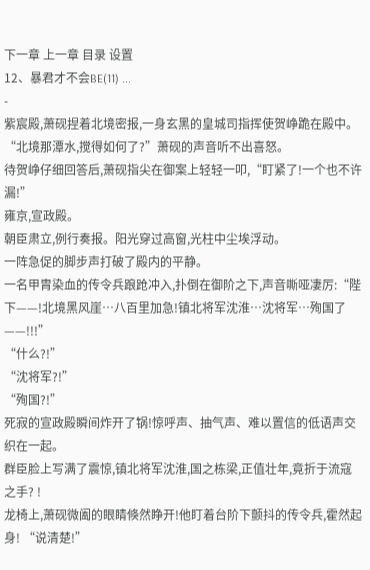下一章 上一章 目录 设置
12、暴君才不会BE(11) ...
-
紫宸殿,萧砚捏着北境密报,一身玄黑的皇城司指挥使贺峥跪在殿中。
“北境那潭水,搅得如何了?”萧砚的声音听不出喜怒。
待贺峥仔细回答后,萧砚指尖在御案上轻轻一叩,“盯紧了!一个也不许漏!”
雍京,宣政殿。
朝臣肃立,例行奏报。阳光穿过高窗,光柱中尘埃浮动。
一阵急促的脚步声打破了殿内的平静。
一名甲胄染血的传令兵踉跄冲入,扑倒在御阶之下,声音嘶哑凄厉:“陛下——!北境黑风崖…八百里加急!镇北将军沈淮…沈将军…殉国了——!!!”
“什么?!”
“沈将军?!”
“殉国?!”
死寂的宣政殿瞬间炸开了锅!惊呼声、抽气声、难以置信的低语声交织在一起。
群臣脸上写满了震惊,镇北将军沈淮,国之栋梁,正值壮年,竟折于流寇之手? !
龙椅上,萧砚微阖的眼睛倏然睁开!他盯着台阶下颤抖的传令兵,霍然起身! “说清楚!”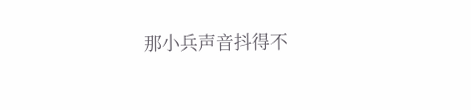那小兵声音抖得不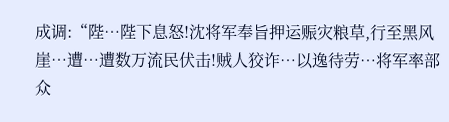成调:“陛…陛下息怒!沈将军奉旨押运赈灾粮草,行至黑风崖…遭…遭数万流民伏击!贼人狡诈…以逸待劳…将军率部众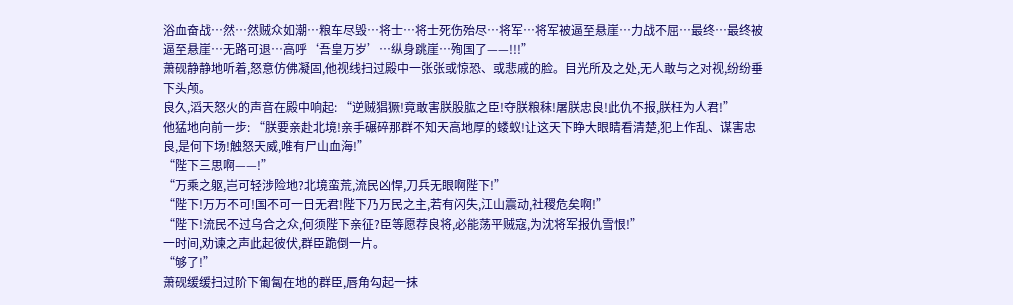浴血奋战…然…然贼众如潮…粮车尽毁…将士…将士死伤殆尽…将军…将军被逼至悬崖…力战不屈…最终…最终被逼至悬崖…无路可退…高呼‘吾皇万岁’…纵身跳崖…殉国了——!!!”
萧砚静静地听着,怒意仿佛凝固,他视线扫过殿中一张张或惊恐、或悲戚的脸。目光所及之处,无人敢与之对视,纷纷垂下头颅。
良久,滔天怒火的声音在殿中响起: “逆贼猖獗!竟敢害朕股肱之臣!夺朕粮秣!屠朕忠良!此仇不报,朕枉为人君!”
他猛地向前一步: “朕要亲赴北境!亲手碾碎那群不知天高地厚的蝼蚁!让这天下睁大眼睛看清楚,犯上作乱、谋害忠良,是何下场!触怒天威,唯有尸山血海!”
“陛下三思啊——!”
“万乘之躯,岂可轻涉险地?北境蛮荒,流民凶悍,刀兵无眼啊陛下!”
“陛下!万万不可!国不可一日无君!陛下乃万民之主,若有闪失,江山震动,社稷危矣啊!”
“陛下!流民不过乌合之众,何须陛下亲征?臣等愿荐良将,必能荡平贼寇,为沈将军报仇雪恨!”
一时间,劝谏之声此起彼伏,群臣跪倒一片。
“够了!”
萧砚缓缓扫过阶下匍匐在地的群臣,唇角勾起一抹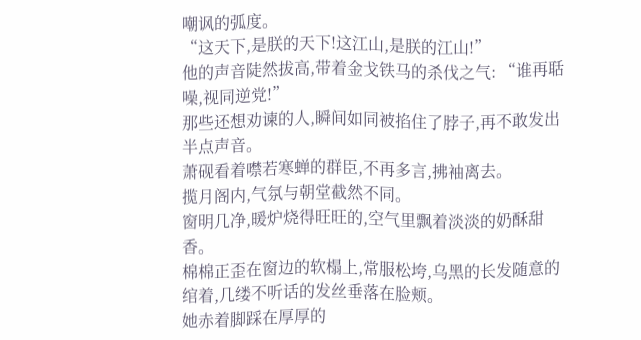嘲讽的弧度。
“这天下,是朕的天下!这江山,是朕的江山!”
他的声音陡然拔高,带着金戈铁马的杀伐之气: “谁再聒噪,视同逆党!”
那些还想劝谏的人,瞬间如同被掐住了脖子,再不敢发出半点声音。
萧砚看着噤若寒蝉的群臣,不再多言,拂袖离去。
揽月阁内,气氛与朝堂截然不同。
窗明几净,暖炉烧得旺旺的,空气里飘着淡淡的奶酥甜香。
棉棉正歪在窗边的软榻上,常服松垮,乌黑的长发随意的绾着,几缕不听话的发丝垂落在脸颊。
她赤着脚踩在厚厚的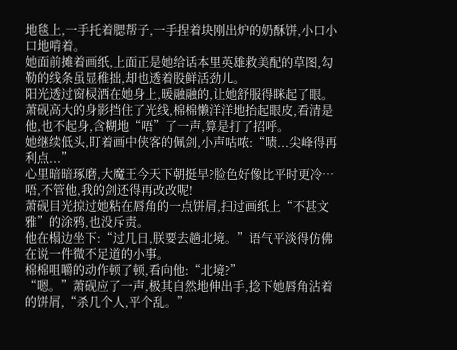地毯上,一手托着腮帮子,一手捏着块刚出炉的奶酥饼,小口小口地啃着。
她面前摊着画纸,上面正是她给话本里英雄救美配的草图,勾勒的线条虽显稚拙,却也透着股鲜活劲儿。
阳光透过窗棂洒在她身上,暖融融的,让她舒服得眯起了眼。
萧砚高大的身影挡住了光线,棉棉懒洋洋地抬起眼皮,看清是他,也不起身,含糊地“唔”了一声,算是打了招呼。
她继续低头,盯着画中侠客的佩剑,小声咕哝:“啧...尖峰得再利点...”
心里暗暗琢磨,大魔王今天下朝挺早?脸色好像比平时更冷…唔,不管他,我的剑还得再改改呢!
萧砚目光掠过她粘在唇角的一点饼屑,扫过画纸上“不甚文雅”的涂鸦,也没斥责。
他在榻边坐下:“过几日,朕要去趟北境。”语气平淡得仿佛在说一件微不足道的小事。
棉棉咀嚼的动作顿了顿,看向他:“北境?”
“嗯。”萧砚应了一声,极其自然地伸出手,捻下她唇角沾着的饼屑,“杀几个人,平个乱。”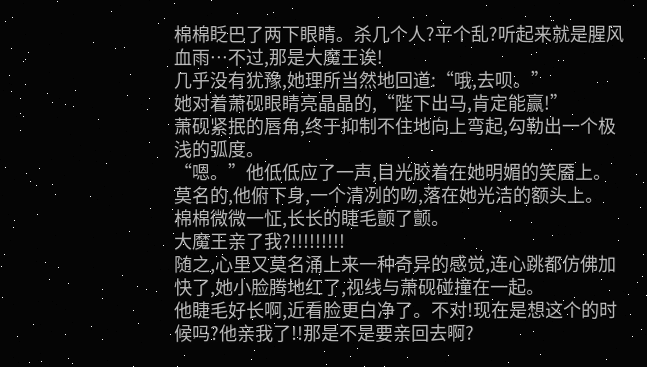棉棉眨巴了两下眼睛。杀几个人?平个乱?听起来就是腥风血雨…不过,那是大魔王诶!
几乎没有犹豫,她理所当然地回道:“哦,去呗。”
她对着萧砚眼睛亮晶晶的,“陛下出马,肯定能赢!”
萧砚紧抿的唇角,终于抑制不住地向上弯起,勾勒出一个极浅的弧度。
“嗯。”他低低应了一声,目光胶着在她明媚的笑靥上。
莫名的,他俯下身,一个清冽的吻,落在她光洁的额头上。
棉棉微微一怔,长长的睫毛颤了颤。
大魔王亲了我?!!!!!!!!!
随之,心里又莫名涌上来一种奇异的感觉,连心跳都仿佛加快了,她小脸腾地红了,视线与萧砚碰撞在一起。
他睫毛好长啊,近看脸更白净了。不对!现在是想这个的时候吗?他亲我了!!那是不是要亲回去啊?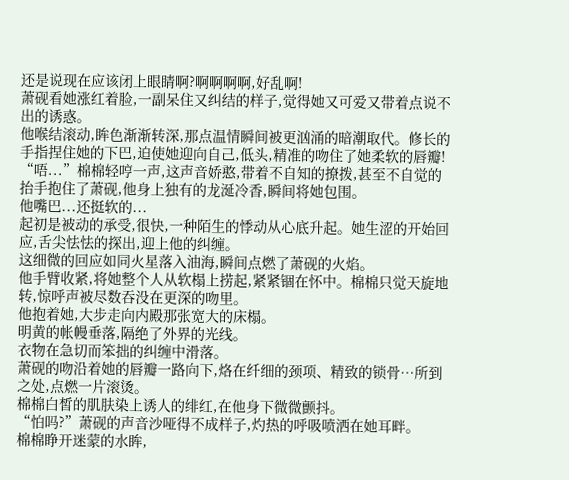还是说现在应该闭上眼睛啊?啊啊啊啊,好乱啊!
萧砚看她涨红着脸,一副呆住又纠结的样子,觉得她又可爱又带着点说不出的诱惑。
他喉结滚动,眸色渐渐转深,那点温情瞬间被更汹涌的暗潮取代。修长的手指捏住她的下巴,迫使她迎向自己,低头,精准的吻住了她柔软的唇瓣!
“唔...”棉棉轻哼一声,这声音娇憨,带着不自知的撩拨,甚至不自觉的抬手抱住了萧砚,他身上独有的龙涎冷香,瞬间将她包围。
他嘴巴...还挺软的...
起初是被动的承受,很快,一种陌生的悸动从心底升起。她生涩的开始回应,舌尖怯怯的探出,迎上他的纠缠。
这细微的回应如同火星落入油海,瞬间点燃了萧砚的火焰。
他手臂收紧,将她整个人从软榻上捞起,紧紧锢在怀中。棉棉只觉天旋地转,惊呼声被尽数吞没在更深的吻里。
他抱着她,大步走向内殿那张宽大的床榻。
明黄的帐幔垂落,隔绝了外界的光线。
衣物在急切而笨拙的纠缠中滑落。
萧砚的吻沿着她的唇瓣一路向下,烙在纤细的颈项、精致的锁骨…所到之处,点燃一片滚烫。
棉棉白皙的肌肤染上诱人的绯红,在他身下微微颤抖。
“怕吗?”萧砚的声音沙哑得不成样子,灼热的呼吸喷洒在她耳畔。
棉棉睁开迷蒙的水眸,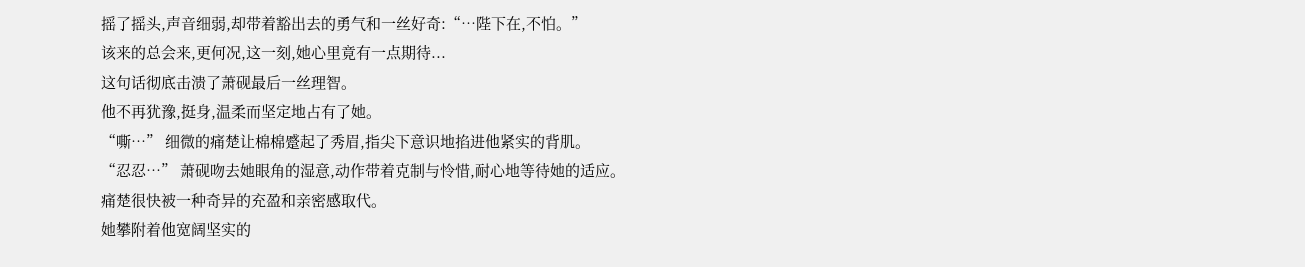摇了摇头,声音细弱,却带着豁出去的勇气和一丝好奇:“…陛下在,不怕。”
该来的总会来,更何况,这一刻,她心里竟有一点期待...
这句话彻底击溃了萧砚最后一丝理智。
他不再犹豫,挺身,温柔而坚定地占有了她。
“嘶…” 细微的痛楚让棉棉蹙起了秀眉,指尖下意识地掐进他紧实的背肌。
“忍忍…” 萧砚吻去她眼角的湿意,动作带着克制与怜惜,耐心地等待她的适应。
痛楚很快被一种奇异的充盈和亲密感取代。
她攀附着他宽阔坚实的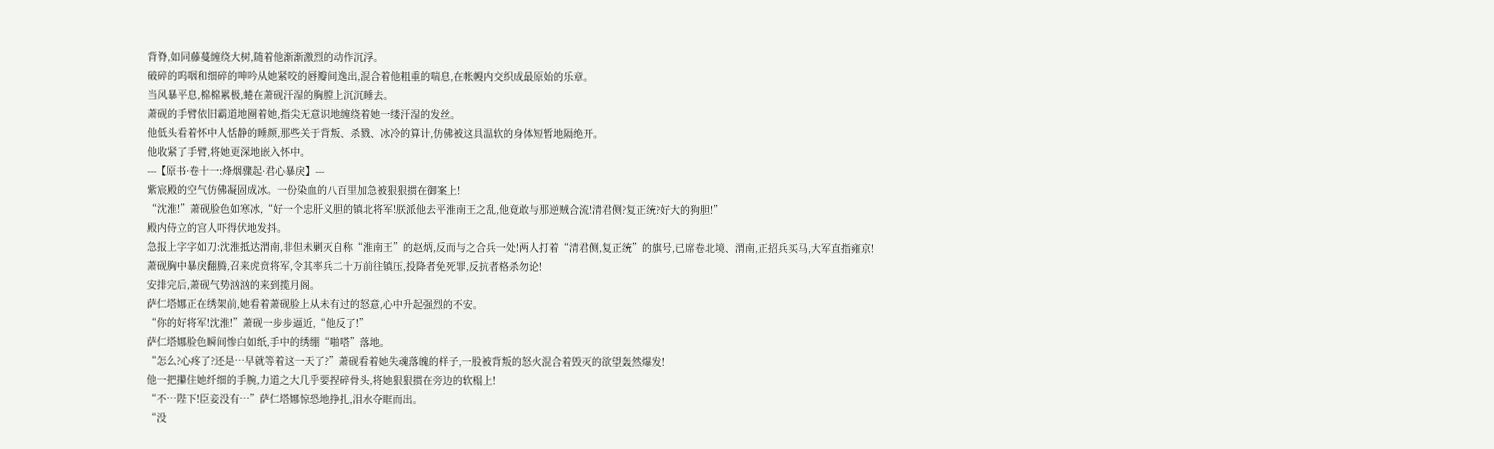背脊,如同藤蔓缠绕大树,随着他渐渐激烈的动作沉浮。
破碎的呜咽和细碎的呻吟从她紧咬的唇瓣间逸出,混合着他粗重的喘息,在帐幔内交织成最原始的乐章。
当风暴平息,棉棉累极,蜷在萧砚汗湿的胸膛上沉沉睡去。
萧砚的手臂依旧霸道地圈着她,指尖无意识地缠绕着她一缕汗湿的发丝。
他低头看着怀中人恬静的睡颜,那些关于背叛、杀戮、冰冷的算计,仿佛被这具温软的身体短暂地隔绝开。
他收紧了手臂,将她更深地嵌入怀中。
---【原书·卷十一:烽烟骤起·君心暴戾】---
紫宸殿的空气仿佛凝固成冰。一份染血的八百里加急被狠狠掼在御案上!
“沈淮!”萧砚脸色如寒冰,“好一个忠肝义胆的镇北将军!朕派他去平淮南王之乱,他竟敢与那逆贼合流!清君侧?复正统?好大的狗胆!”
殿内侍立的宫人吓得伏地发抖。
急报上字字如刀:沈淮抵达渭南,非但未剿灭自称“淮南王”的赵炳,反而与之合兵一处!两人打着“清君侧,复正统”的旗号,已席卷北境、渭南,正招兵买马,大军直指雍京!
萧砚胸中暴戾翻腾,召来虎贲将军,令其率兵二十万前往镇压,投降者免死罪,反抗者格杀勿论!
安排完后,萧砚气势汹汹的来到揽月阁。
萨仁塔娜正在绣架前,她看着萧砚脸上从未有过的怒意,心中升起强烈的不安。
“你的好将军!沈淮!”萧砚一步步逼近,“他反了!”
萨仁塔娜脸色瞬间惨白如纸,手中的绣绷“啪嗒”落地。
“怎么?心疼了?还是…早就等着这一天了?”萧砚看着她失魂落魄的样子,一股被背叛的怒火混合着毁灭的欲望轰然爆发!
他一把攥住她纤细的手腕,力道之大几乎要捏碎骨头,将她狠狠掼在旁边的软榻上!
“不…陛下!臣妾没有…”萨仁塔娜惊恐地挣扎,泪水夺眶而出。
“没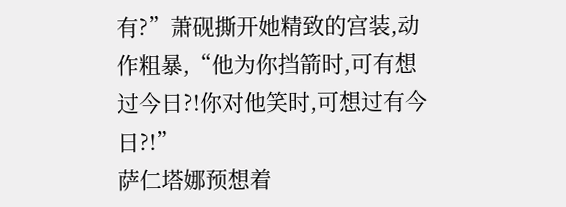有?”萧砚撕开她精致的宫装,动作粗暴,“他为你挡箭时,可有想过今日?!你对他笑时,可想过有今日?!”
萨仁塔娜预想着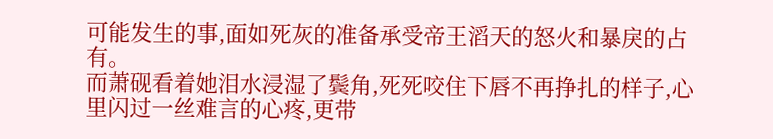可能发生的事,面如死灰的准备承受帝王滔天的怒火和暴戾的占有。
而萧砚看着她泪水浸湿了鬓角,死死咬住下唇不再挣扎的样子,心里闪过一丝难言的心疼,更带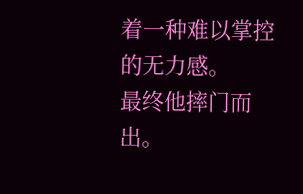着一种难以掌控的无力感。
最终他摔门而出。